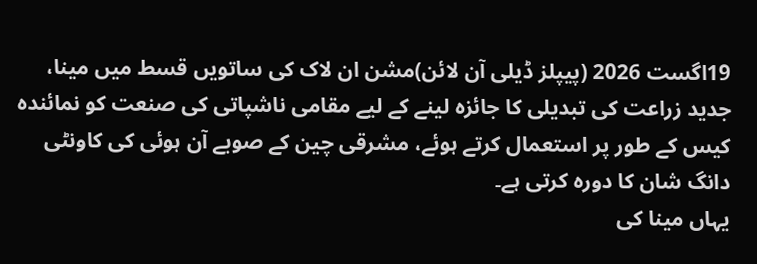19اگست 2026 (پیپلز ڈیلی آن لائن)مشن ان لاک کی ساتویں قسط میں مینا، جدید زراعت کی تبدیلی کا جائزہ لینے کے لیے مقامی ناشپاتی کی صنعت کو نمائندہ کیس کے طور پر استعمال کرتے ہوئے، مشرقی چین کے صوبے آن ہوئی کی کاونٹی دانگ شان کا دورہ کرتی ہے۔
یہاں مینا کی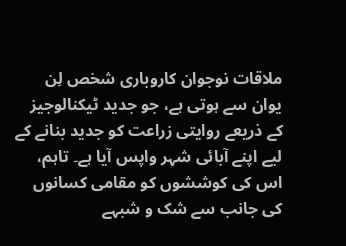ملاقات نوجوان کاروباری شخص لِن یوان سے ہوتی ہے، جو جدید ٹیکنالوجیز کے ذریعے روایتی زراعت کو جدید بنانے کے لیے اپنے آبائی شہر واپس آیا ہے۔ تاہم، اس کی کوششوں کو مقامی کسانوں کی جانب سے شک و شبہے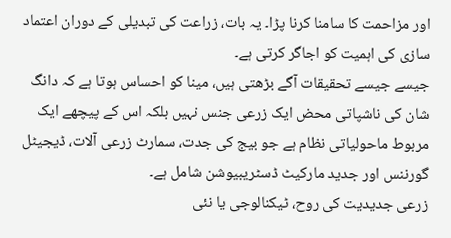اور مزاحمت کا سامنا کرنا پڑا۔ یہ بات، زراعت کی تبدیلی کے دوران اعتماد سازی کی اہمیت کو اجاگر کرتی ہے۔
جیسے جیسے تحقیقات آگے بڑھتی ہیں، مینا کو احساس ہوتا ہے کہ دانگ شان کی ناشپاتی محض ایک زرعی جنس نہیں بلکہ اس کے پیچھے ایک مربوط ماحولیاتی نظام ہے جو بیج کی جدت، سمارٹ زرعی آلات، ڈیجیٹل گورننس اور جدید مارکیٹ ڈسٹریبیوشن شامل ہے۔
زرعی جدیدیت کی روح، ٹیکنالوجی یا نئی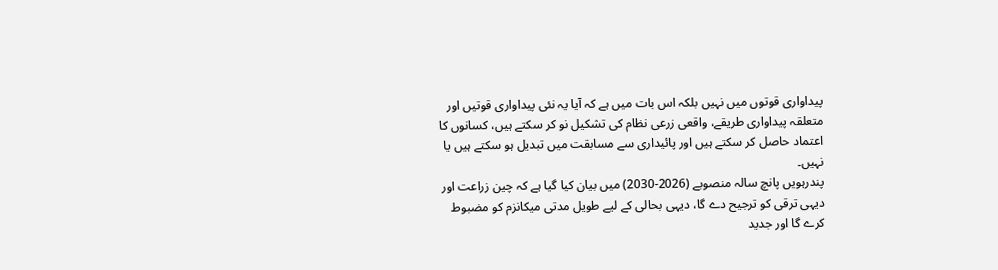پیداواری قوتوں میں نہیں بلکہ اس بات میں ہے کہ آیا یہ نئی پیداواری قوتیں اور متعلقہ پیداواری طریقے، واقعی زرعی نظام کی تشکیل نو کر سکتے ہیں، کسانوں کا اعتماد حاصل کر سکتے ہیں اور پائیداری سے مسابقت میں تبدیل ہو سکتے ہیں یا نہیں۔
پندرہویں پانچ سالہ منصوبے (2026-2030) میں بیان کیا گیا ہے کہ چین زراعت اور دیہی ترقی کو ترجیح دے گا، دیہی بحالی کے لیے طویل مدتی میکانزم کو مضبوط کرے گا اور جدید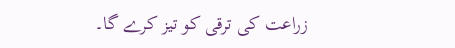زراعت کی ترقی کو تیز کرے گا۔